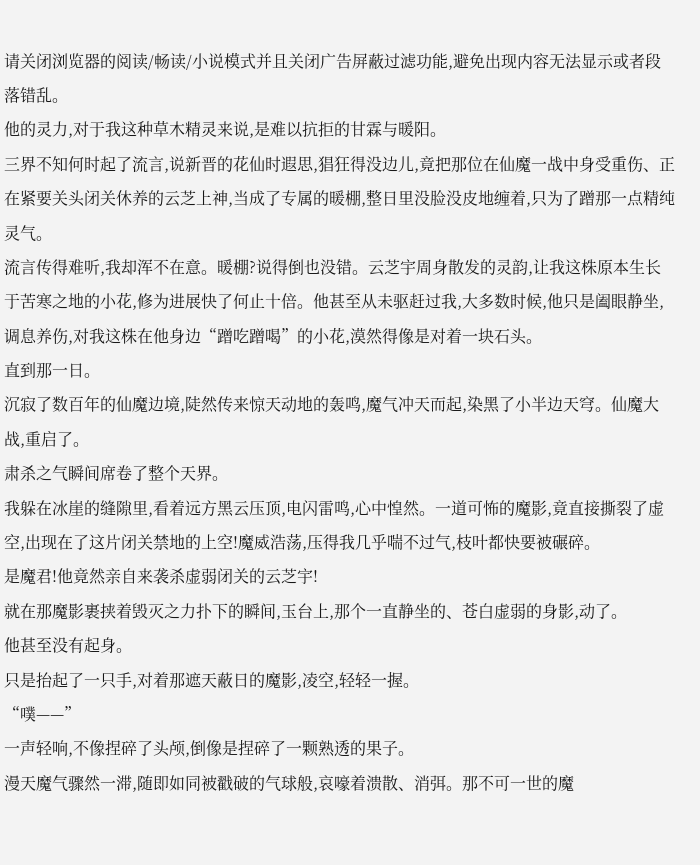请关闭浏览器的阅读/畅读/小说模式并且关闭广告屏蔽过滤功能,避免出现内容无法显示或者段落错乱。
他的灵力,对于我这种草木精灵来说,是难以抗拒的甘霖与暖阳。
三界不知何时起了流言,说新晋的花仙时遐思,猖狂得没边儿,竟把那位在仙魔一战中身受重伤、正在紧要关头闭关休养的云芝上神,当成了专属的暖棚,整日里没脸没皮地缠着,只为了蹭那一点精纯灵气。
流言传得难听,我却浑不在意。暖棚?说得倒也没错。云芝宇周身散发的灵韵,让我这株原本生长于苦寒之地的小花,修为进展快了何止十倍。他甚至从未驱赶过我,大多数时候,他只是阖眼静坐,调息养伤,对我这株在他身边“蹭吃蹭喝”的小花,漠然得像是对着一块石头。
直到那一日。
沉寂了数百年的仙魔边境,陡然传来惊天动地的轰鸣,魔气冲天而起,染黑了小半边天穹。仙魔大战,重启了。
肃杀之气瞬间席卷了整个天界。
我躲在冰崖的缝隙里,看着远方黑云压顶,电闪雷鸣,心中惶然。一道可怖的魔影,竟直接撕裂了虚空,出现在了这片闭关禁地的上空!魔威浩荡,压得我几乎喘不过气,枝叶都快要被碾碎。
是魔君!他竟然亲自来袭杀虚弱闭关的云芝宇!
就在那魔影裹挟着毁灭之力扑下的瞬间,玉台上,那个一直静坐的、苍白虚弱的身影,动了。
他甚至没有起身。
只是抬起了一只手,对着那遮天蔽日的魔影,凌空,轻轻一握。
“噗——”
一声轻响,不像捏碎了头颅,倒像是捏碎了一颗熟透的果子。
漫天魔气骤然一滞,随即如同被戳破的气球般,哀嚎着溃散、消弭。那不可一世的魔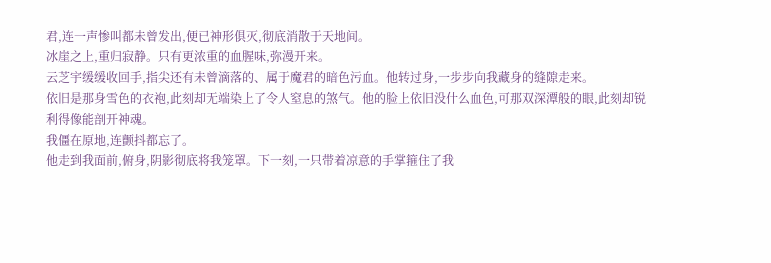君,连一声惨叫都未曾发出,便已神形俱灭,彻底消散于天地间。
冰崖之上,重归寂静。只有更浓重的血腥味,弥漫开来。
云芝宇缓缓收回手,指尖还有未曾滴落的、属于魔君的暗色污血。他转过身,一步步向我藏身的缝隙走来。
依旧是那身雪色的衣袍,此刻却无端染上了令人窒息的煞气。他的脸上依旧没什么血色,可那双深潭般的眼,此刻却锐利得像能剖开神魂。
我僵在原地,连颤抖都忘了。
他走到我面前,俯身,阴影彻底将我笼罩。下一刻,一只带着凉意的手掌箍住了我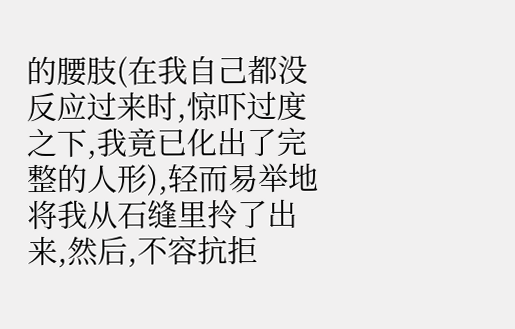的腰肢(在我自己都没反应过来时,惊吓过度之下,我竟已化出了完整的人形),轻而易举地将我从石缝里拎了出来,然后,不容抗拒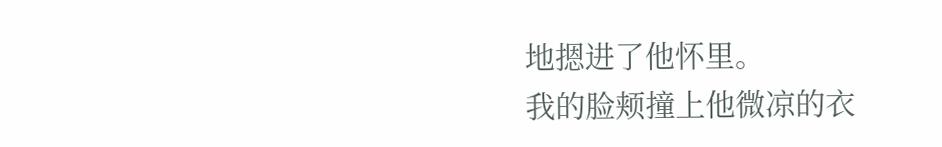地摁进了他怀里。
我的脸颊撞上他微凉的衣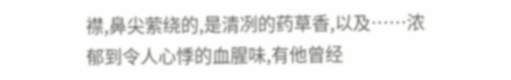襟,鼻尖萦绕的,是清冽的药草香,以及……浓郁到令人心悸的血腥味,有他曾经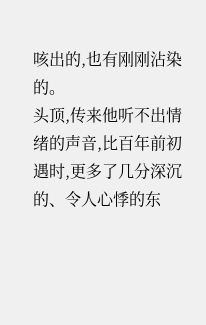咳出的,也有刚刚沾染的。
头顶,传来他听不出情绪的声音,比百年前初遇时,更多了几分深沉的、令人心悸的东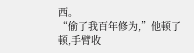西。
“偷了我百年修为,”他顿了顿,手臂收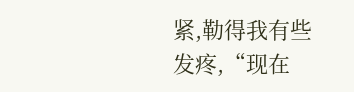紧,勒得我有些发疼,“现在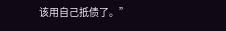该用自己抵债了。”